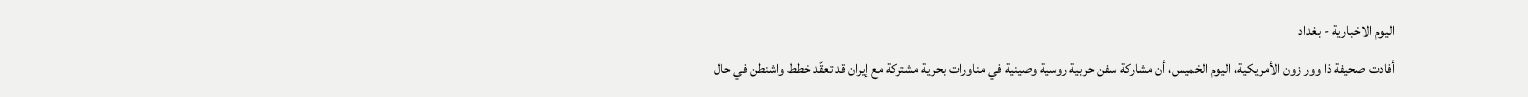اليوم الاخبارية - بغداد
أفادت صحيفة ذا وور زون الأمريكية، اليوم الخميس، أن مشاركة سفن حربية روسية وصينية في مناورات بحرية مشتركة مع إيران قد تعقّد خطط واشنطن في حال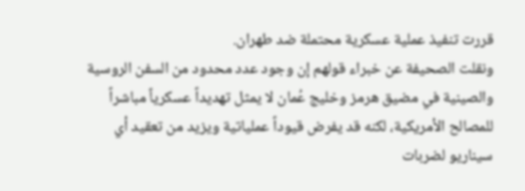قررت تنفيذ عملية عسكرية محتملة ضد طهران.
ونقلت الصحيفة عن خبراء قولهم إن وجود عدد محدود من السفن الروسية والصينية في مضيق هرمز وخليج عُمان لا يمثل تهديداً عسكرياً مباشراً للمصالح الأمريكية، لكنه قد يفرض قيوداً عملياتية ويزيد من تعقيد أي سيناريو لضربات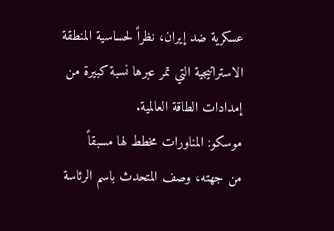عسكرية ضد إيران، نظراً لحساسية المنطقة الاستراتيجية التي تمر عبرها نسبة كبيرة من إمدادات الطاقة العالمية.
موسكو: المناورات مخطط لها مسبقاً
من جهته، وصف المتحدث باسم الرئاسة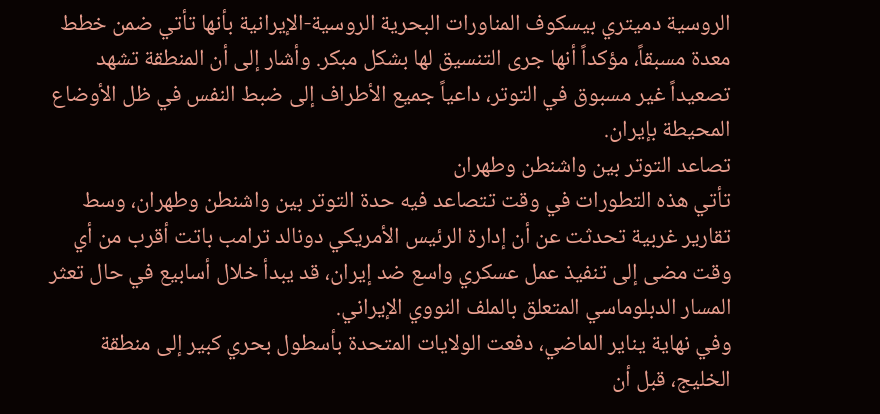الروسية دميتري بيسكوف المناورات البحرية الروسية-الإيرانية بأنها تأتي ضمن خطط معدة مسبقاً، مؤكداً أنها جرى التنسيق لها بشكل مبكر. وأشار إلى أن المنطقة تشهد تصعيداً غير مسبوق في التوتر، داعياً جميع الأطراف إلى ضبط النفس في ظل الأوضاع المحيطة بإيران.
تصاعد التوتر بين واشنطن وطهران
تأتي هذه التطورات في وقت تتصاعد فيه حدة التوتر بين واشنطن وطهران، وسط تقارير غربية تحدثت عن أن إدارة الرئيس الأمريكي دونالد ترامب باتت أقرب من أي وقت مضى إلى تنفيذ عمل عسكري واسع ضد إيران، قد يبدأ خلال أسابيع في حال تعثر المسار الدبلوماسي المتعلق بالملف النووي الإيراني.
وفي نهاية يناير الماضي، دفعت الولايات المتحدة بأسطول بحري كبير إلى منطقة الخليج، قبل أن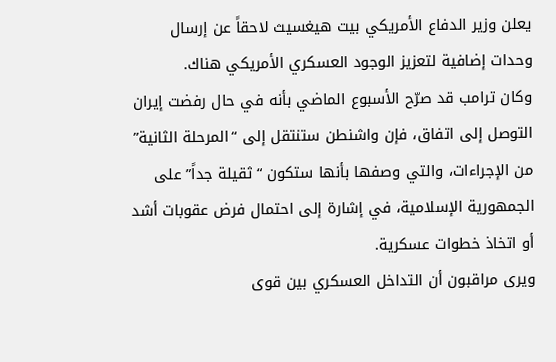يعلن وزير الدفاع الأمريكي بيت هيغسيث لاحقاً عن إرسال وحدات إضافية لتعزيز الوجود العسكري الأمريكي هناك.
وكان ترامب قد صرّح الأسبوع الماضي بأنه في حال رفضت إيران التوصل إلى اتفاق، فإن واشنطن ستنتقل إلى “المرحلة الثانية” من الإجراءات، والتي وصفها بأنها ستكون “ثقيلة جداً” على الجمهورية الإسلامية، في إشارة إلى احتمال فرض عقوبات أشد أو اتخاذ خطوات عسكرية.
ويرى مراقبون أن التداخل العسكري بين قوى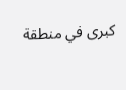كبرى في منطقة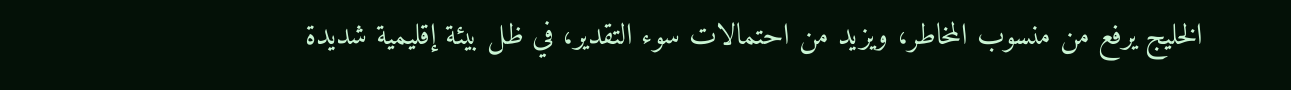الخليج يرفع من منسوب المخاطر، ويزيد من احتمالات سوء التقدير، في ظل بيئة إقليمية شديدة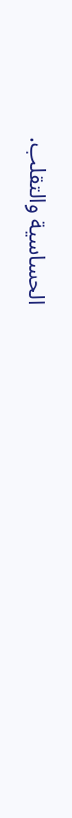الحساسية والتقلب.